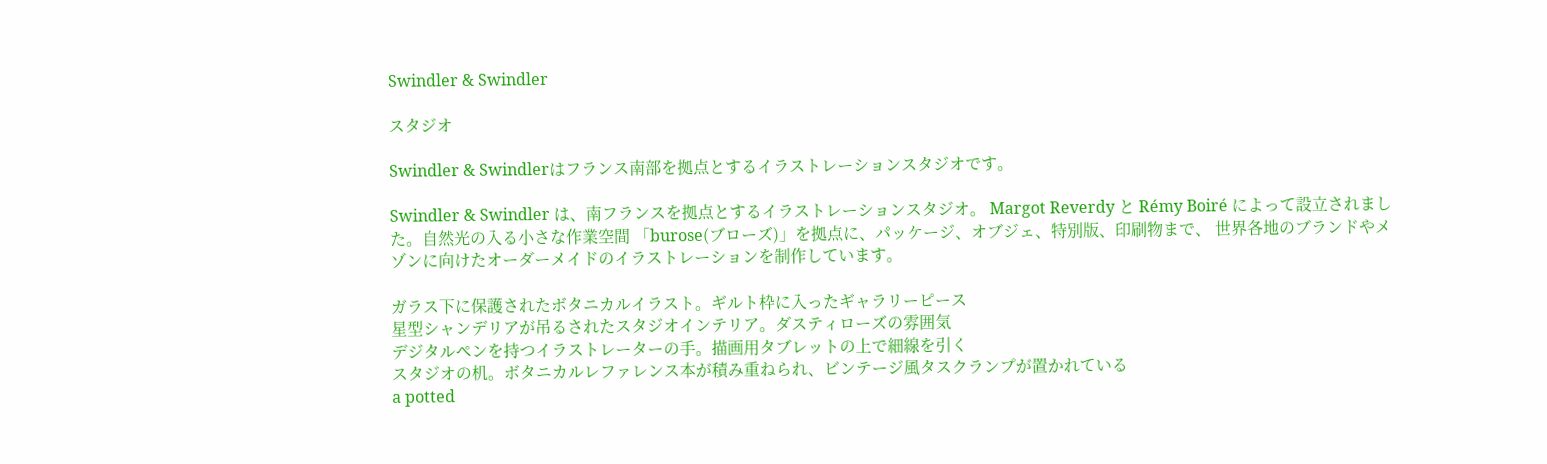Swindler & Swindler

スタジオ

Swindler & Swindlerはフランス南部を拠点とするイラストレーションスタジオです。

Swindler & Swindler は、南フランスを拠点とするイラストレーションスタジオ。 Margot Reverdy と Rémy Boiré によって設立されました。自然光の入る小さな作業空間 「burose(ブローズ)」を拠点に、パッケージ、オブジェ、特別版、印刷物まで、 世界各地のブランドやメゾンに向けたオーダーメイドのイラストレーションを制作しています。

ガラス下に保護されたボタニカルイラスト。ギルト枠に入ったギャラリーピース
星型シャンデリアが吊るされたスタジオインテリア。ダスティローズの雰囲気
デジタルペンを持つイラストレーターの手。描画用タブレットの上で細線を引く
スタジオの机。ボタニカルレファレンス本が積み重ねられ、ビンテージ風タスクランプが置かれている
a potted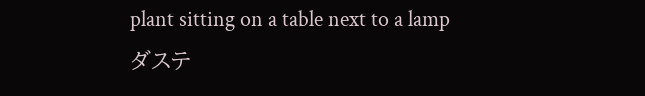plant sitting on a table next to a lamp
ダステ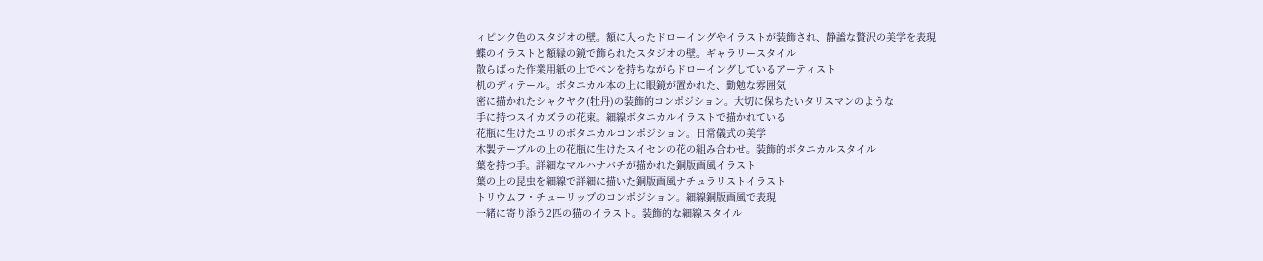ィピンク色のスタジオの壁。額に入ったドローイングやイラストが装飾され、静謐な贅沢の美学を表現
蝶のイラストと額縁の鏡で飾られたスタジオの壁。ギャラリースタイル
散らばった作業用紙の上でペンを持ちながらドローイングしているアーティスト
机のディテール。ボタニカル本の上に眼鏡が置かれた、勤勉な雰囲気
密に描かれたシャクヤク(牡丹)の装飾的コンポジション。大切に保ちたいタリスマンのような
手に持つスイカズラの花束。細線ボタニカルイラストで描かれている
花瓶に生けたユリのボタニカルコンポジション。日常儀式の美学
木製テーブルの上の花瓶に生けたスイセンの花の組み合わせ。装飾的ボタニカルスタイル
葉を持つ手。詳細なマルハナバチが描かれた銅版画風イラスト
葉の上の昆虫を細線で詳細に描いた銅版画風ナチュラリストイラスト
トリウムフ・チューリップのコンポジション。細線銅版画風で表現
一緒に寄り添う2匹の猫のイラスト。装飾的な細線スタイル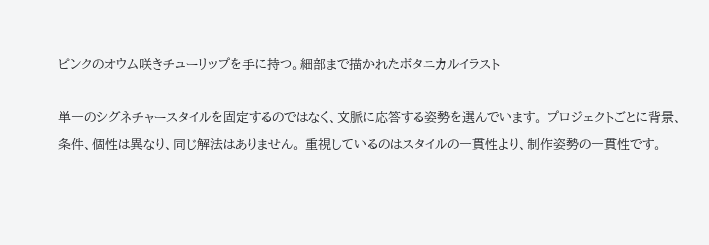ピンクのオウム咲きチューリップを手に持つ。細部まで描かれたボタニカルイラスト

単一のシグネチャースタイルを固定するのではなく、文脈に応答する姿勢を選んでいます。 プロジェクトごとに背景、条件、個性は異なり、同じ解法はありません。 重視しているのはスタイルの一貫性より、制作姿勢の一貫性です。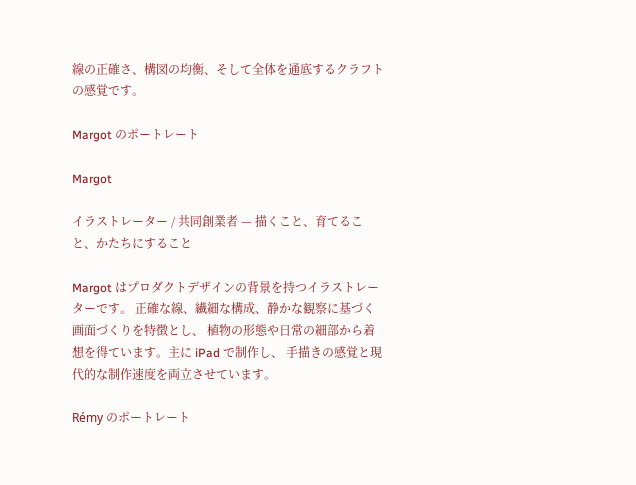線の正確さ、構図の均衡、そして全体を通底するクラフトの感覚です。

Margot のポートレート

Margot

イラストレーター / 共同創業者 — 描くこと、育てること、かたちにすること

Margot はプロダクトデザインの背景を持つイラストレーターです。 正確な線、繊細な構成、静かな観察に基づく画面づくりを特徴とし、 植物の形態や日常の細部から着想を得ています。主に iPad で制作し、 手描きの感覚と現代的な制作速度を両立させています。

Rémy のポートレート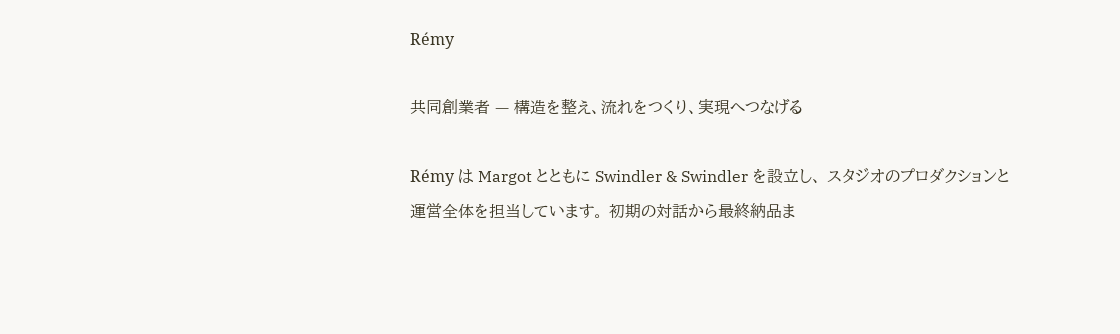Rémy

共同創業者 — 構造を整え、流れをつくり、実現へつなげる

Rémy は Margot とともに Swindler & Swindler を設立し、 スタジオのプロダクションと運営全体を担当しています。 初期の対話から最終納品ま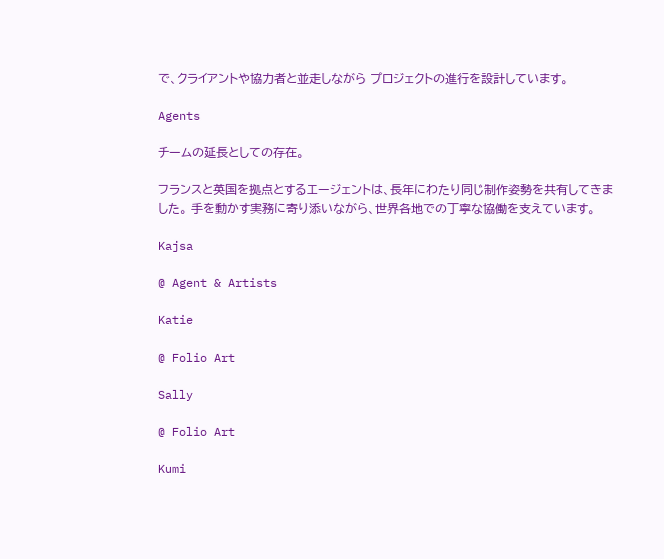で、クライアントや協力者と並走しながら プロジェクトの進行を設計しています。

Agents

チームの延長としての存在。

フランスと英国を拠点とするエージェントは、長年にわたり同じ制作姿勢を共有してきました。 手を動かす実務に寄り添いながら、世界各地での丁寧な協働を支えています。

Kajsa

@ Agent & Artists

Katie

@ Folio Art

Sally

@ Folio Art

Kumi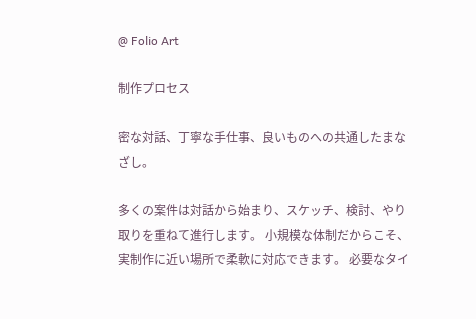@ Folio Art

制作プロセス

密な対話、丁寧な手仕事、良いものへの共通したまなざし。

多くの案件は対話から始まり、スケッチ、検討、やり取りを重ねて進行します。 小規模な体制だからこそ、実制作に近い場所で柔軟に対応できます。 必要なタイ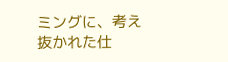ミングに、考え抜かれた仕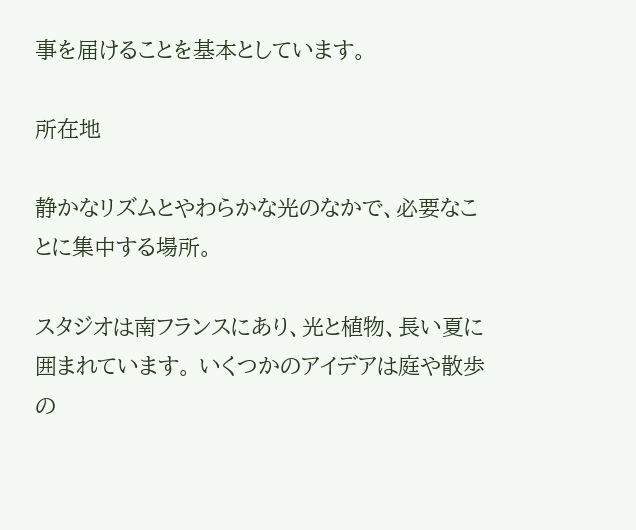事を届けることを基本としています。

所在地

静かなリズムとやわらかな光のなかで、必要なことに集中する場所。

スタジオは南フランスにあり、光と植物、長い夏に囲まれています。 いくつかのアイデアは庭や散歩の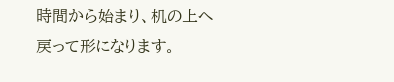時間から始まり、机の上へ戻って形になります。